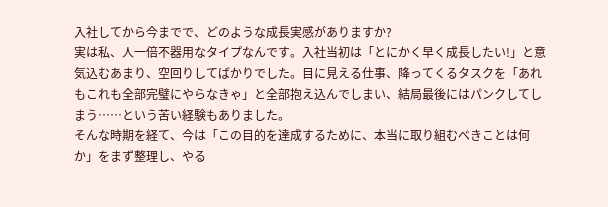入社してから今までで、どのような成長実感がありますか?
実は私、人一倍不器用なタイプなんです。入社当初は「とにかく早く成長したい!」と意気込むあまり、空回りしてばかりでした。目に見える仕事、降ってくるタスクを「あれもこれも全部完璧にやらなきゃ」と全部抱え込んでしまい、結局最後にはパンクしてしまう……という苦い経験もありました。
そんな時期を経て、今は「この目的を達成するために、本当に取り組むべきことは何か」をまず整理し、やる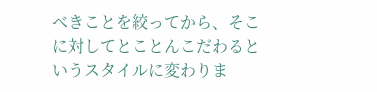べきことを絞ってから、そこに対してとことんこだわるというスタイルに変わりま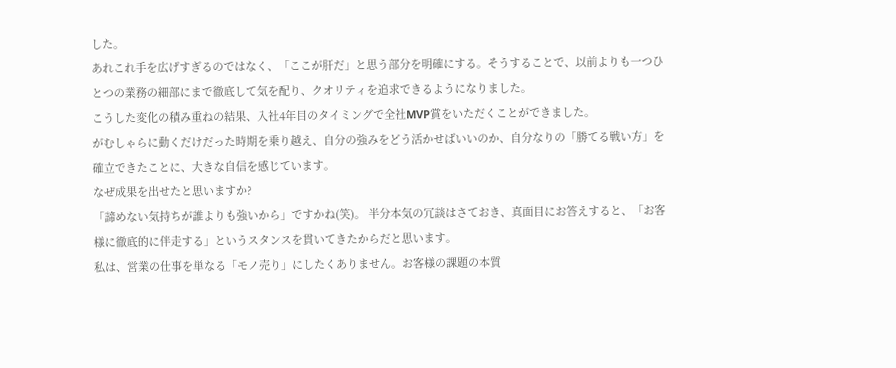した。
あれこれ手を広げすぎるのではなく、「ここが肝だ」と思う部分を明確にする。そうすることで、以前よりも一つひとつの業務の細部にまで徹底して気を配り、クオリティを追求できるようになりました。
こうした変化の積み重ねの結果、入社4年目のタイミングで全社MVP賞をいただくことができました。
がむしゃらに動くだけだった時期を乗り越え、自分の強みをどう活かせばいいのか、自分なりの「勝てる戦い方」を確立できたことに、大きな自信を感じています。
なぜ成果を出せたと思いますか?
「諦めない気持ちが誰よりも強いから」ですかね(笑)。 半分本気の冗談はさておき、真面目にお答えすると、「お客様に徹底的に伴走する」というスタンスを貫いてきたからだと思います。
私は、営業の仕事を単なる「モノ売り」にしたくありません。お客様の課題の本質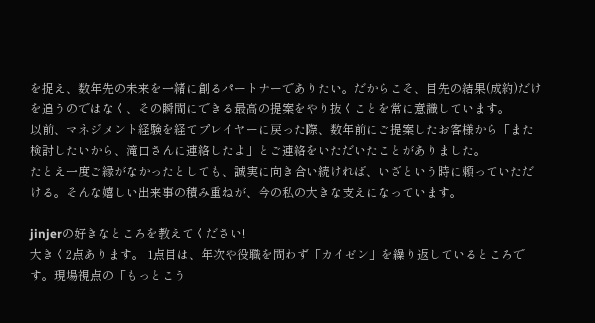を捉え、数年先の未来を一緒に創るパートナーでありたい。だからこそ、目先の結果(成約)だけを追うのではなく、その瞬間にできる最高の提案をやり抜くことを常に意識しています。
以前、マネジメント経験を経てプレイヤーに戻った際、数年前にご提案したお客様から「また検討したいから、滝口さんに連絡したよ」とご連絡をいただいたことがありました。
たとえ一度ご縁がなかったとしても、誠実に向き合い続ければ、いざという時に頼っていただける。そんな嬉しい出来事の積み重ねが、今の私の大きな支えになっています。

jinjerの好きなところを教えてください!
大きく2点あります。 1点目は、年次や役職を問わず「カイゼン」を繰り返しているところです。現場視点の「もっとこう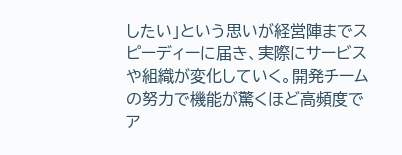したい」という思いが経営陣までスピーディーに届き、実際にサービスや組織が変化していく。開発チームの努力で機能が驚くほど高頻度でア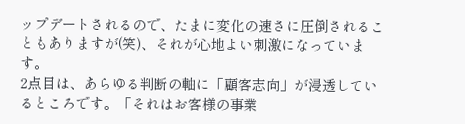ップデートされるので、たまに変化の速さに圧倒されることもありますが(笑)、それが心地よい刺激になっています。
2点目は、あらゆる判断の軸に「顧客志向」が浸透しているところです。「それはお客様の事業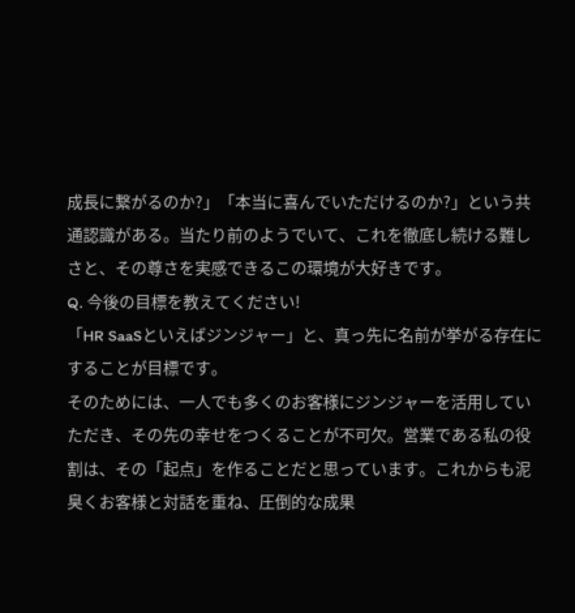成長に繋がるのか?」「本当に喜んでいただけるのか?」という共通認識がある。当たり前のようでいて、これを徹底し続ける難しさと、その尊さを実感できるこの環境が大好きです。
Q. 今後の目標を教えてください!
「HR SaaSといえばジンジャー」と、真っ先に名前が挙がる存在にすることが目標です。
そのためには、一人でも多くのお客様にジンジャーを活用していただき、その先の幸せをつくることが不可欠。営業である私の役割は、その「起点」を作ることだと思っています。これからも泥臭くお客様と対話を重ね、圧倒的な成果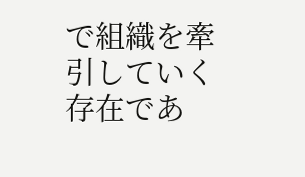で組織を牽引していく存在であ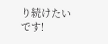り続けたいです!